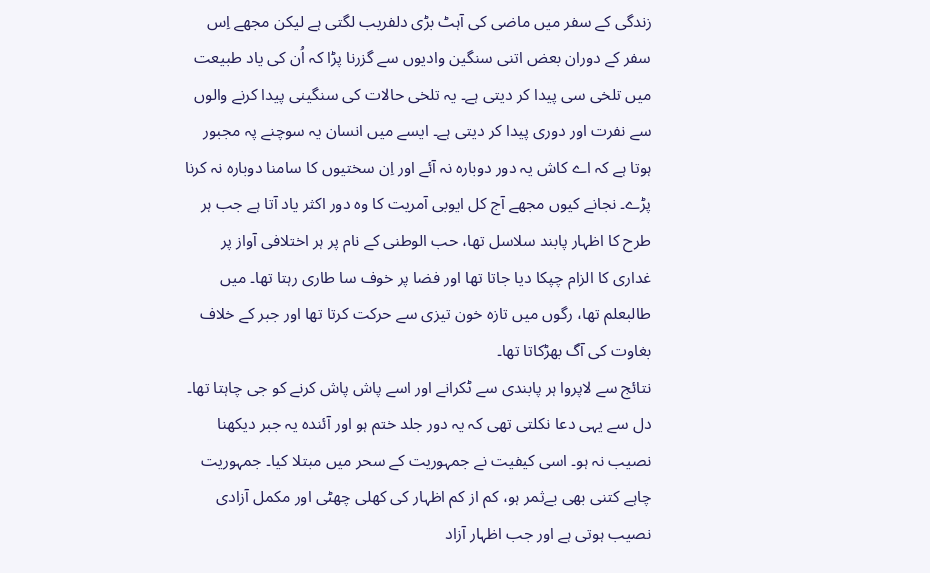زندگی کے سفر میں ماضی کی آہٹ بڑی دلفریب لگتی ہے لیکن مجھے اِس سفر کے دوران بعض اتنی سنگین وادیوں سے گزرنا پڑا کہ اُن کی یاد طبیعت میں تلخی سی پیدا کر دیتی ہے۔ یہ تلخی حالات کی سنگینی پیدا کرنے والوں سے نفرت اور دوری پیدا کر دیتی ہے۔ ایسے میں انسان یہ سوچنے پہ مجبور ہوتا ہے کہ اے کاش یہ دور دوبارہ نہ آئے اور اِن سختیوں کا سامنا دوبارہ نہ کرنا پڑے۔ نجانے کیوں مجھے آج کل ایوبی آمریت کا وہ دور اکثر یاد آتا ہے جب ہر طرح کا اظہار پابند سلاسل تھا، حب الوطنی کے نام پر ہر اختلافی آواز پر غداری کا الزام چپکا دیا جاتا تھا اور فضا پر خوف سا طاری رہتا تھا۔ میں طالبعلم تھا، رگوں میں تازہ خون تیزی سے حرکت کرتا تھا اور جبر کے خلاف بغاوت کی آگ بھڑکاتا تھا۔
نتائج سے لاپروا ہر پابندی سے ٹکرانے اور اسے پاش پاش کرنے کو جی چاہتا تھا۔ دل سے یہی دعا نکلتی تھی کہ یہ دور جلد ختم ہو اور آئندہ یہ جبر دیکھنا نصیب نہ ہو۔ اسی کیفیت نے جمہوریت کے سحر میں مبتلا کیا۔ جمہوریت چاہے کتنی بھی بےثمر ہو، کم از کم اظہار کی کھلی چھٹی اور مکمل آزادی نصیب ہوتی ہے اور جب اظہار آزاد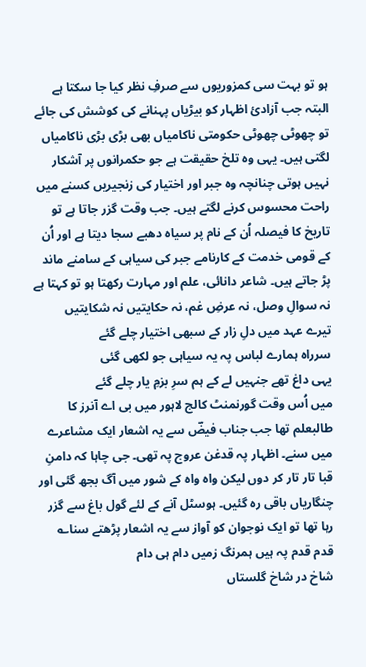ہو تو بہت سی کمزوریوں سے صرفِ نظر کیا جا سکتا ہے البتہ جب آزادیٔ اظہار کو بیڑیاں پہنانے کی کوشش کی جائے تو چھوٹی چھوٹی حکومتی ناکامیاں بھی بڑی بڑی ناکامیاں لگتی ہیں۔ یہی وہ تلخ حقیقت ہے جو حکمرانوں پر آشکار نہیں ہوتی چنانچہ وہ جبر اور اختیار کی زنجیریں کسنے میں راحت محسوس کرنے لگتے ہیں۔ جب وقت گزر جاتا ہے تو تاریخ کا فیصلہ اُن کے نام پر سیاہ دھبے سجا دیتا ہے اور اُن کے قومی خدمت کے کارنامے جبر کی سیاہی کے سامنے ماند پڑ جاتے ہیں۔ شاعر دانائی، علم اور مہارت رکھتا ہو تو کہتا ہے
نہ سوالِ وصل، نہ عرضِ غم، نہ حکایتیں نہ شکایتیں
تیرے عہد میں دلِ زار کے سبھی اختیار چلے گئے
سرراہ ہمارے لباس پہ یہ سیاہی جو لکھی گئی
یہی داغ تھے جنہیں لے کے ہم سرِ بزمِ یار چلے گئے
میں اُس وقت گورنمنٹ کالج لاہور میں بی اے آنرز کا طالبعلم تھا جب جناب فیضؔ سے یہ اشعار ایک مشاعرے میں سنے۔ اظہار پہ قدغن عروج پہ تھی۔ جی چاہا کہ دامنِ قبا تار تار کر دوں لیکن واہ واہ کے شور میں آگ بجھ گئی اور چنگاریاں باقی رہ گئیں۔ ہوسٹل آنے کے لئے گول باغ سے گزر رہا تھا تو ایک نوجوان کو آواز سے یہ اشعار پڑھتے سنا؎
قدم قدم پہ ہیں ہمرنگ زمیں دام ہی دام
شاخ در شاخ گلستاں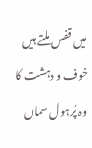میں قفس ملتے ہیں
خوف و دہشت کا وہ پُرہول سماں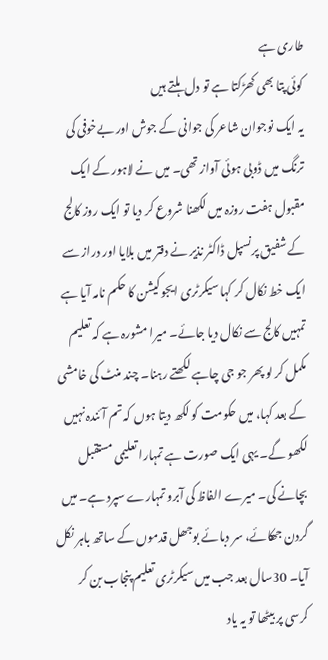طاری ہے
کوئی پتا بھی کھڑکتا ہے تو دل ہلتے ہیں
یہ ایک نوجوان شاعر کی جوانی کے جوش اور بےخوفی کی ترنگ میں ڈوبی ہوئی آواز تھی۔ میں نے لاہور کے ایک مقبول ہفت روزہ میں لکھنا شروع کر دیا تو ایک روز کالج کے شفیق پرنسپل ڈاکٹر نذیر نے دفتر میں بلایا اور دراز سے ایک خط نکال کر کہا سیکرٹری ایجوکیشن کا حکم نامہ آیا ہے تمہیں کالج سے نکال دیا جائے۔ میرا مشورہ ہے کہ تعلیم مکمل کر لو پھر جو جی چاہے لکھتے رہنا۔ چند منٹ کی خامشی کے بعد کہا، میں حکومت کو لکھ دیتا ہوں کہ تم آئندہ نہیں لکھو گے۔ یہی ایک صورت ہے تمہارا تعلیمی مستقبل بچانے کی۔ میرے الفاظ کی آبرو تمہارے سپرد ہے۔ میں گردن جھکائے، سر دبائے بوجھل قدموں کے ساتھ باہر نکل آیا۔ 30سال بعد جب میں سیکرٹری تعلیم پنجاب بن کر کرسی پر بیٹھا تو یہ یاد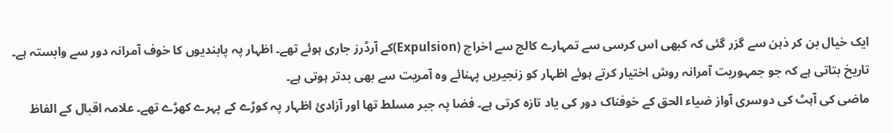ایک خیال بن کر ذہن سے گزر گئی کہ کبھی اس کرسی سے تمہارے کالج سے اخراج (Expulsion)کے آرڈرز جاری ہوئے تھے۔ اظہار پہ پابندیوں کا خوف آمرانہ دور سے وابستہ ہے۔ تاریخ بتاتی ہے کہ جو جمہوریت آمرانہ روش اختیار کرتے ہوئے اظہار کو زنجیریں پہنائے وہ آمریت سے بھی بدتر ہوتی ہے۔
ماضی کی آہٹ کی دوسری آواز ضیاء الحق کے خوفناک دور کی یاد تازہ کرتی ہے۔ فضا پہ جبر مسلط تھا اور آزادیٔ اظہار پہ کوڑے کے پہرے کھڑے تھے۔ علامہ اقبال کے الفاظ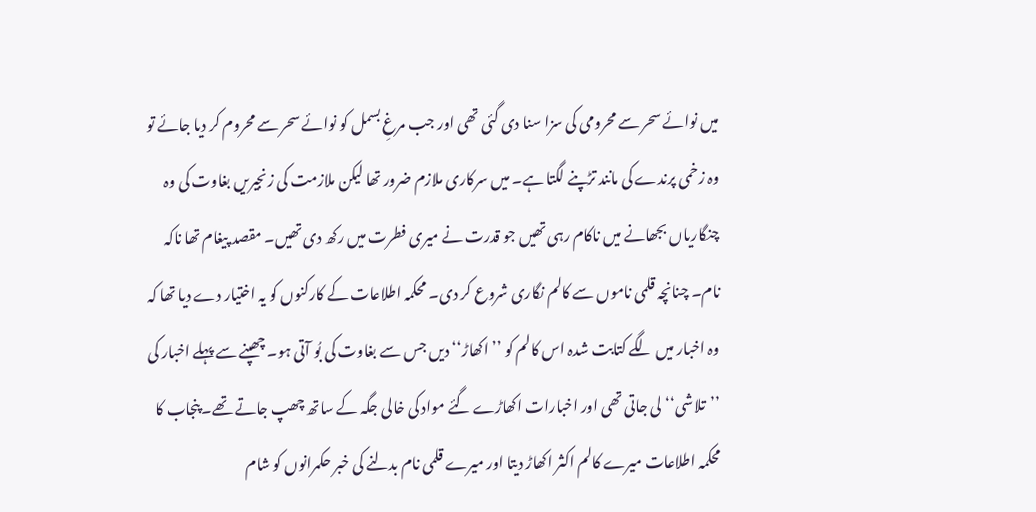میں نوائے سحر سے محرومی کی سزا سنا دی گئی تھی اور جب مرغِ بسمل کو نوائے سحر سے محروم کر دیا جائے تو وہ زخمی پرندے کی مانند تڑپنے لگتا ہے۔ میں سرکاری ملازم ضرور تھا لیکن ملازمت کی زنجیریں بغاوت کی وہ چنگاریاں بجھانے میں ناکام رہی تھیں جو قدرت نے میری فطرت میں رکھ دی تھیں۔ مقصد پیغام تھا ناکہ نام۔ چنانچہ قلمی ناموں سے کالم نگاری شروع کر دی۔ محکمہ اطلاعات کے کارکنوں کو یہ اختیار دے دیا تھا کہ وہ اخبار میں لگے کتابت شدہ اس کالم کو ’’اکھاڑ‘‘ دیں جس سے بغاوت کی بُو آتی ہو۔ چھپنے سے پہلے اخبار کی ’’تلاشی‘‘ لی جاتی تھی اور اخبارات اکھاڑے گئے مواد کی خالی جگہ کے ساتھ چھپ جاتے تھے۔ پنجاب کا محکمہ اطلاعات میرے کالم اکثر اکھاڑ دیتا اور میرے قلمی نام بدلنے کی خبر حکمرانوں کو شام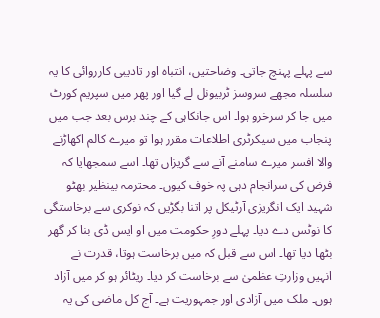سے پہلے پہنچ جاتی۔ وضاحتیں، انتباہ اور تادیبی کارروائی کا یہ سلسلہ مجھے سروسز ٹربیونل لے گیا اور پھر میں سپریم کورٹ میں جا کر سرخرو ہوا۔ اس جانکاہی کے چند برس بعد جب میں پنجاب میں سیکرٹری اطلاعات مقرر ہوا تو میرے کالم اکھاڑنے والا افسر میرے سامنے آنے سے گریزاں تھا۔ اسے سمجھایا کہ فرض کی سرانجام دہی پہ خوف کیوں۔ محترمہ بینظیر بھٹو شہید ایک انگریزی آرٹیکل پر اتنا بگڑیں کہ نوکری سے برخاستگی کا نوٹس دے دیا۔ پہلے دورِ حکومت میں او ایس ڈی بنا کر گھر بٹھا دیا تھا۔ اس سے قبل کہ میں برخاست ہوتا، قدرت نے انہیں وزارتِ عظمیٰ سے برخاست کر دیا۔ ریٹائر ہو کر میں آزاد ہوں۔ ملک میں آزادی اور جمہوریت ہے۔ آج کل ماضی کی یہ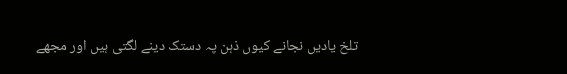تلخ یادیں نجانے کیوں ذہن پہ دستک دینے لگتی ہیں اور مجھے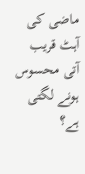ماضی کی آہٹ قریب آتی محسوس ہونے لگتی ہے؟